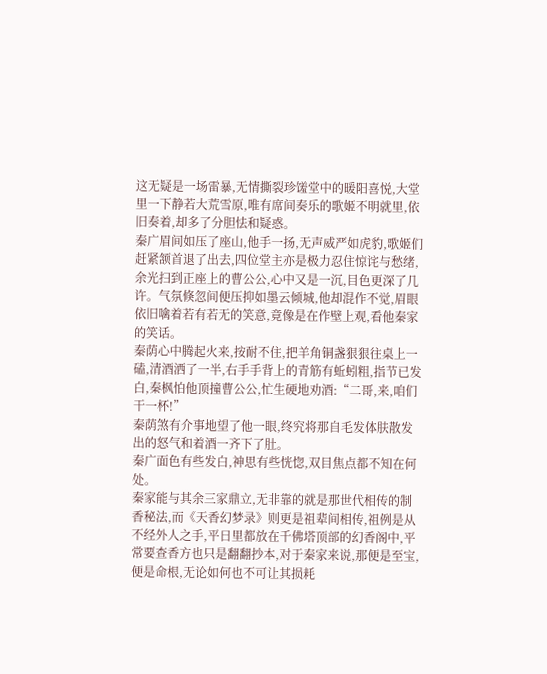这无疑是一场雷暴,无情撕裂珍馐堂中的暖阳喜悦,大堂里一下静若大荒雪原,唯有席间奏乐的歌姬不明就里,依旧奏着,却多了分胆怯和疑惑。
秦广眉间如压了座山,他手一扬,无声威严如虎豹,歌姬们赶紧颔首退了出去,四位堂主亦是极力忍住惊诧与愁绪,余光扫到正座上的曹公公,心中又是一沉,目色更深了几许。气氛倏忽间便压抑如墨云倾城,他却混作不觉,眉眼依旧噙着若有若无的笑意,竟像是在作壁上观,看他秦家的笑话。
秦荫心中腾起火来,按耐不住,把羊角铜盏狠狠往桌上一磕,清酒洒了一半,右手手背上的青筋有蚯蚓粗,指节已发白,秦枫怕他顶撞曹公公,忙生硬地劝酒:“二哥,来,咱们干一杯!”
秦荫煞有介事地望了他一眼,终究将那自毛发体肤散发出的怒气和着酒一齐下了肚。
秦广面色有些发白,神思有些恍惚,双目焦点都不知在何处。
秦家能与其余三家鼎立,无非靠的就是那世代相传的制香秘法,而《天香幻梦录》则更是祖辈间相传,祖例是从不经外人之手,平日里都放在千佛塔顶部的幻香阁中,平常要查香方也只是翻翻抄本,对于秦家来说,那便是至宝,便是命根,无论如何也不可让其损耗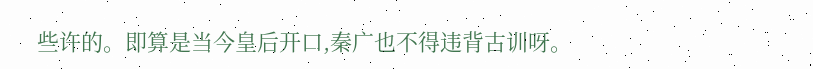些许的。即算是当今皇后开口,秦广也不得违背古训呀。